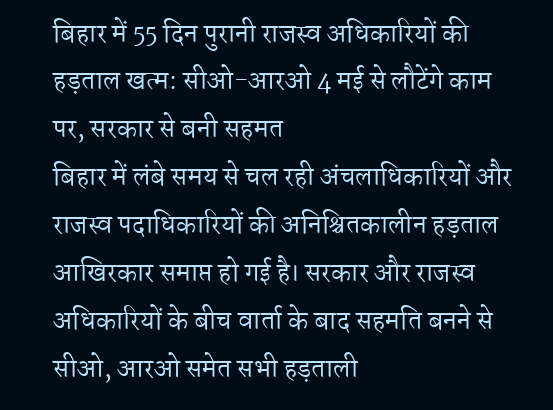बिहार में 55 दिन पुरानी राजस्व अधिकारियों की हड़ताल खत्म: सीओ-आरओ 4 मई से लौटेंगे काम पर, सरकार से बनी सहमत
बिहार में लंबे समय से चल रही अंचलाधिकारियों और राजस्व पदाधिकारियों की अनिश्चितकालीन हड़ताल आखिरकार समाप्त हो गई है। सरकार और राजस्व अधिकारियों के बीच वार्ता के बाद सहमति बनने से सीओ, आरओ समेत सभी हड़ताली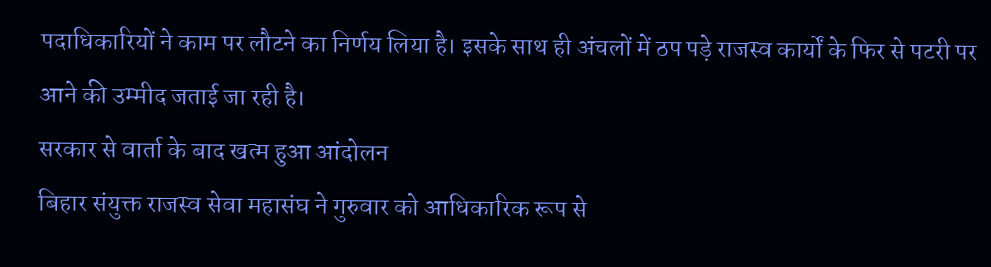पदाधिकारियों ने काम पर लौटने का निर्णय लिया है। इसके साथ ही अंचलों में ठप पड़े राजस्व कार्यों के फिर से पटरी पर आने की उम्मीद जताई जा रही है।
सरकार से वार्ता के बाद खत्म हुआ आंदोलन
बिहार संयुक्त राजस्व सेवा महासंघ ने गुरुवार को आधिकारिक रूप से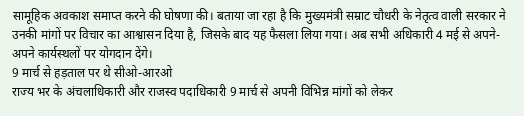सामूहिक अवकाश समाप्त करने की घोषणा की। बताया जा रहा है कि मुख्यमंत्री सम्राट चौधरी के नेतृत्व वाली सरकार ने उनकी मांगों पर विचार का आश्वासन दिया है, जिसके बाद यह फैसला लिया गया। अब सभी अधिकारी 4 मई से अपने-अपने कार्यस्थलों पर योगदान देंगे।
9 मार्च से हड़ताल पर थे सीओ-आरओ
राज्य भर के अंचलाधिकारी और राजस्व पदाधिकारी 9 मार्च से अपनी विभिन्न मांगों को लेकर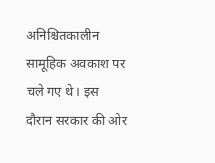अनिश्चितकालीन सामूहिक अवकाश पर चले गए थे। इस दौरान सरकार की ओर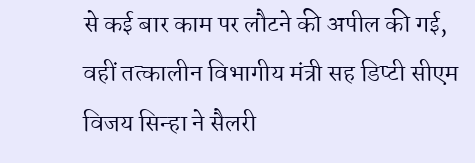से कई बार काम पर लौटने की अपील की गई, वहीं तत्कालीन विभागीय मंत्री सह डिप्टी सीएम विजय सिन्हा ने सैलरी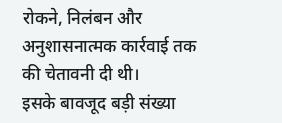रोकने, निलंबन और अनुशासनात्मक कार्रवाई तक की चेतावनी दी थी।
इसके बावजूद बड़ी संख्या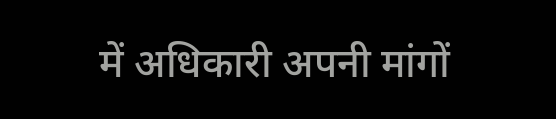में अधिकारी अपनी मांगों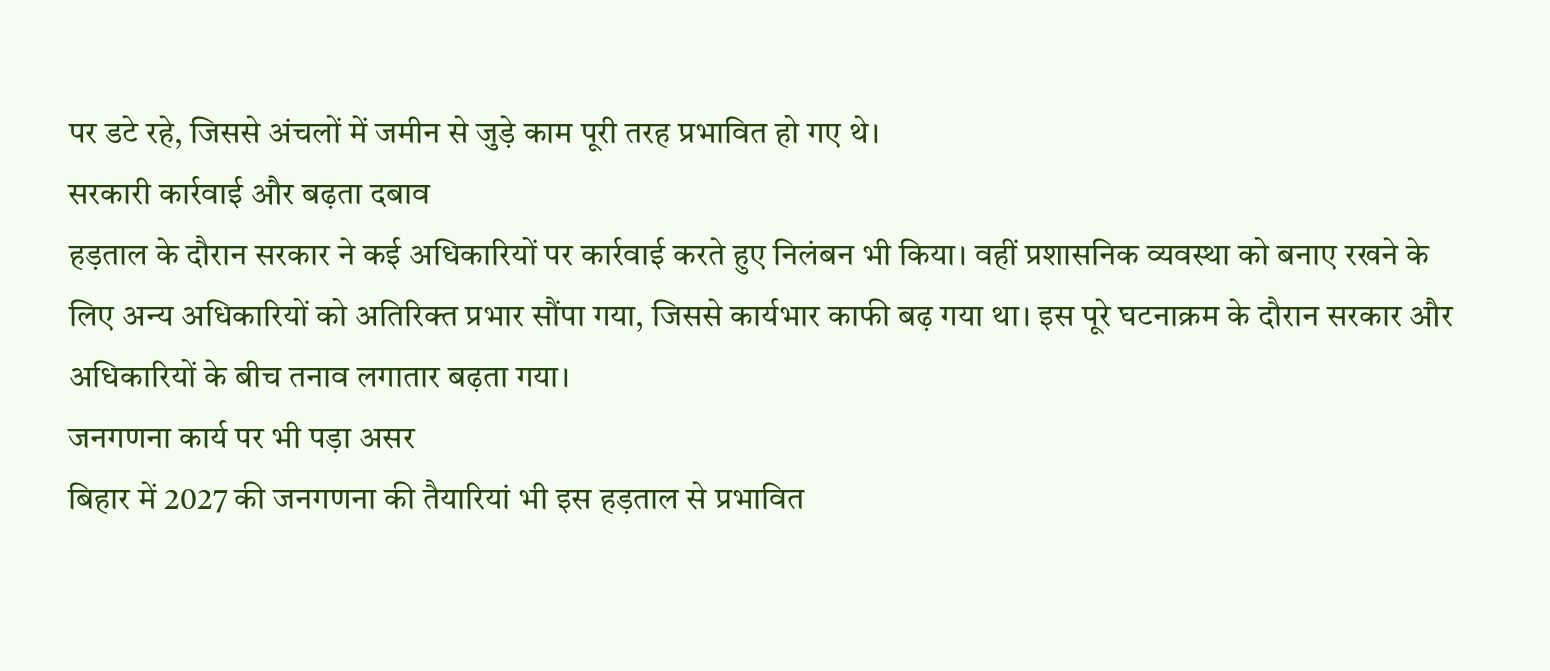पर डटे रहे, जिससे अंचलों में जमीन से जुड़े काम पूरी तरह प्रभावित हो गए थे।
सरकारी कार्रवाई और बढ़ता दबाव
हड़ताल के दौरान सरकार ने कई अधिकारियों पर कार्रवाई करते हुए निलंबन भी किया। वहीं प्रशासनिक व्यवस्था को बनाए रखने के लिए अन्य अधिकारियों को अतिरिक्त प्रभार सौंपा गया, जिससे कार्यभार काफी बढ़ गया था। इस पूरे घटनाक्रम के दौरान सरकार और अधिकारियों के बीच तनाव लगातार बढ़ता गया।
जनगणना कार्य पर भी पड़ा असर
बिहार में 2027 की जनगणना की तैयारियां भी इस हड़ताल से प्रभावित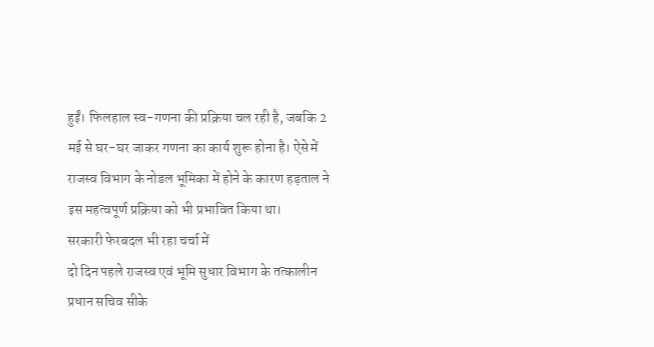हुईं। फिलहाल स्व-गणना की प्रक्रिया चल रही है, जबकि 2 मई से घर-घर जाकर गणना का कार्य शुरू होना है। ऐसे में राजस्व विभाग के नोडल भूमिका में होने के कारण हड़ताल ने इस महत्वपूर्ण प्रक्रिया को भी प्रभावित किया था।
सरकारी फेरबदल भी रहा चर्चा में
दो दिन पहले राजस्व एवं भूमि सुधार विभाग के तत्कालीन प्रधान सचिव सीके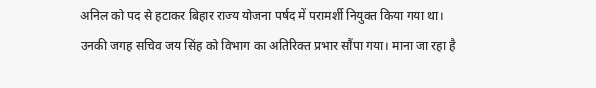अनिल को पद से हटाकर बिहार राज्य योजना पर्षद में परामर्शी नियुक्त किया गया था। उनकी जगह सचिव जय सिंह को विभाग का अतिरिक्त प्रभार सौंपा गया। माना जा रहा है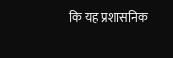कि यह प्रशासनिक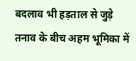बदलाव भी हड़ताल से जुड़े तनाव के बीच अहम भूमिका में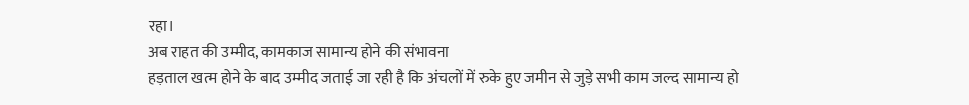रहा।
अब राहत की उम्मीद, कामकाज सामान्य होने की संभावना
हड़ताल खत्म होने के बाद उम्मीद जताई जा रही है कि अंचलों में रुके हुए जमीन से जुड़े सभी काम जल्द सामान्य हो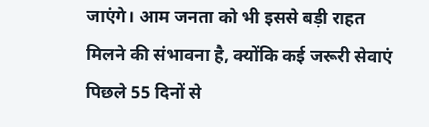जाएंगे। आम जनता को भी इससे बड़ी राहत मिलने की संभावना है, क्योंकि कई जरूरी सेवाएं पिछले 55 दिनों से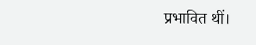प्रभावित थीं।